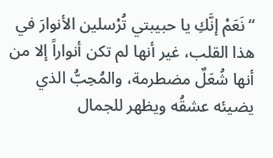“نَعَمْ إنَّكِ يا حبيبتي تُرْسلين الأنوارَ في هذا القلب، غير أنها لم تكن أنواراً إلا من أنها شُعَلٌ مضطرمة، والمُحِبُّ الذي يضيئه عشقُه ويظهر للجمال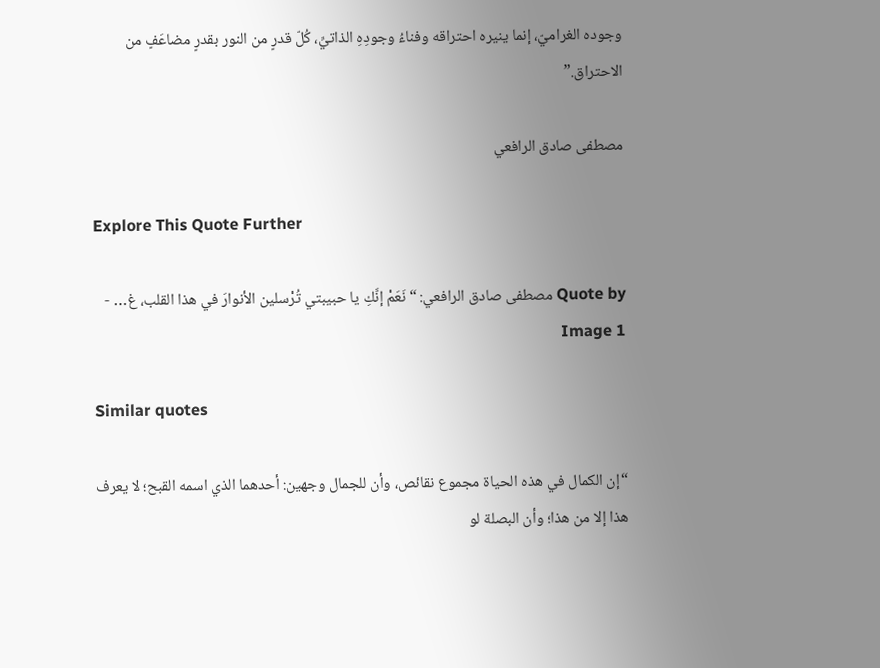وجوده الغراميّ، إنما ينيره احتراقه وفناءُ وجودِهِ الذاتيِّ، كُلّ قدرٍ من النور بقدرٍ مضاعَفٍ من الاحتراق.”

مصطفى صادق الرافعي

Explore This Quote Further

Quote by مصطفى صادق الرافعي: “نَعَمْ إنَّكِ يا حبيبتي تُرْسلين الأنوارَ في هذا القلب، غ… - Image 1

Similar quotes

“إن الكمال في هذه الحياة مجموع نقائص، وأن للجمال وجهين: أحدهما الذي اسمه القبح؛ لا يعرف هذا إلا من هذا؛ وأن البصلة لو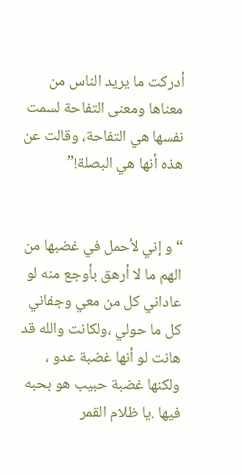أدركت ما يريد الناس من معناها ومعنى التفاحة لسمت نفسها هي التفاحة، وقالت عن هذه أنها هي البصلة!”


“و إني لأحمل في غضبها من الهم ما لا أرهق بأوجع منه لو عاداني كل من معي وجفاني كل ما حولي ،ولكانت والله قد هانت لو أنها غضبة عدو ، ولكنها غضبة حبيب هو بحبه فيها .يا ظلام القمر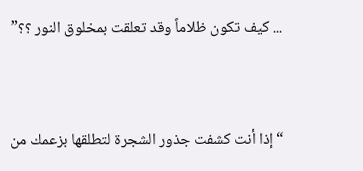... كيف تكون ظلاماً وقد تعلقت بمخلوق النور ؟؟”


“إذا أنت كشفت جذور الشجرة لتطلقها بزعمك من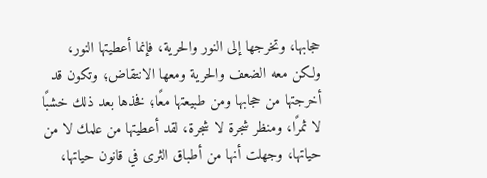حجابها، وتخرجها إلى النور والحرية، فإنما أعطيتها النور، ولكن معه الضعف والحرية ومعها الانتقاض؛ وتكون قد أخرجتها من حجابها ومن طبيعتها معًا؛ فخذها بعد ذلك خشبًا لا ثمرًا، ومنظر شجرة لا شجرة، لقد أعطيتها من علمك لا من حياتها، وجهلت أنها من أطباق الثرى في قانون حياتها،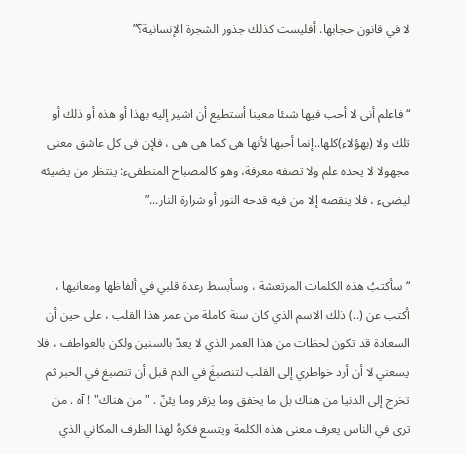لا في قانون حجابها. أفليست كذلك جذور الشجرة الإنسانية؟”


“فاعلم أنى لا أحب فيها شىئا معينا أستطيع أن اشير إليه بهذا أو هذه أو ذلك أو تلك ولا (بهؤلاء)كلها..إنما أحبها لأنها هى كما هى هى ، فلإن فى كل عاشق معنى مجهولا لا يحده علم ولا تصفه معرفة، وهو كالمصباح المنطفىء: ينتظر من يضيئه ليضىء ، فلا ينقصه إلا من فيه قدحه النور أو شرارة النار...”


“سأكتبُ هذه الكلمات المرتعشة ، وسأبسط رعدة قلبي في ألفاظها ومعانيها ، أكتب عن (..) ذلك الاسم الذي كان سنة كاملة من عمر هذا القلب ، على حين أن السعادة قد تكون لحظات من هذا العمر الذي لا يعدّ بالسنين ولكن بالعواطف ، فلا يسعني لا أن أرد خواطري إلى القلب لتنصبغَ في الدم قبل أن تنصبغ في الحبر ثم تخرج إلى الدنيا من هناك بل ما يخفق وما يزفر وما يئنّ . " من هناك" ! آه . من ترى في الناس يعرف معنى هذه الكلمة ويتسع فكرهُ لهذا الظرف المكاني الذي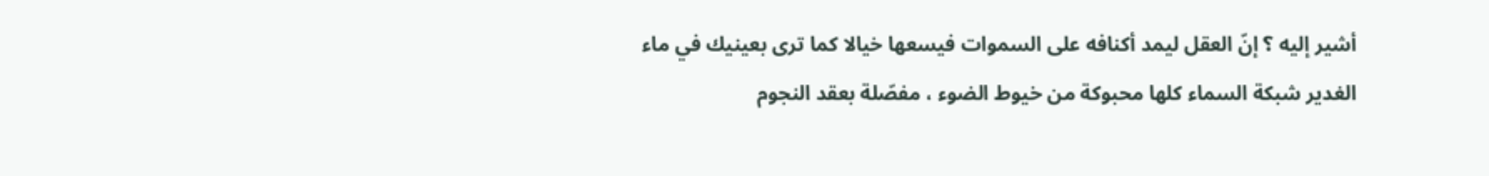أشير إليه ؟ إنّ العقل ليمد أكنافه على السموات فيسعها خيالا كما ترى بعينيك في ماء الغدير شبكة السماء كلها محبوكة من خيوط الضوء ، مفصّلة بعقد النجوم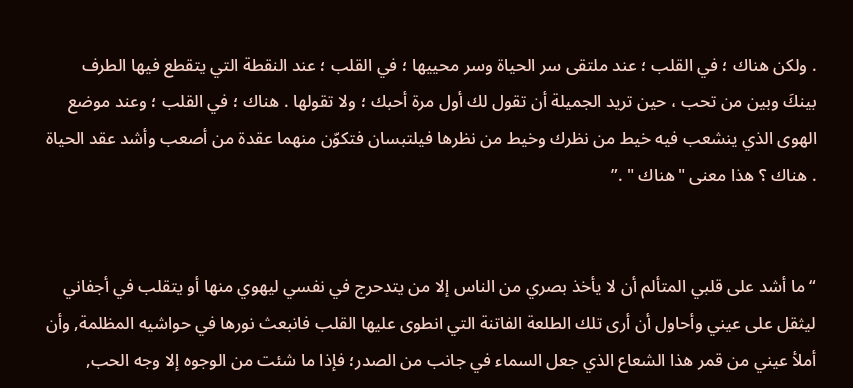. ولكن هناك ؛ في القلب ؛ عند ملتقى سر الحياة وسر محييها ؛ في القلب ؛ عند النقطة التي يتقطع فيها الطرف بينكَ وبين من تحب ، حين تريد الجميلة أن تقول لك أول مرة أحبك ؛ ولا تقولها . هناك ؛ في القلب ؛ وعند موضع الهوى الذي ينشعب فيه خيط من نظرك وخيط من نظرها فيلتبسان فتكوّن منهما عقدة من أصعب وأشد عقد الحياة . هناك ؟ هذا معنى "هناك " .”


“ما أشد على قلبي المتألم أن لا يأخذ بصري من الناس إلا من يتدحرج في نفسي ليهوي منها أو يتقلب في أجفاني ليثقل على عيني وأحاول أن أرى تلك الطلعة الفاتنة التي انطوى عليها القلب فانبعث نورها في حواشيه المظلمة, وأن أملأ عيني من قمر هذا الشعاع الذي جعل السماء في جانب من الصدر؛ فإذا ما شئت من الوجوه إلا وجه الحب,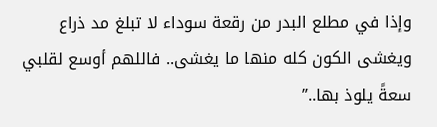وإذا في مطلع البدر من رقعة سوداء لا تبلغ مد ذراع ويغشى الكون كله منها ما يغشى.. فاللهم أوسع لقلبي سعةً يلوذ بها..”